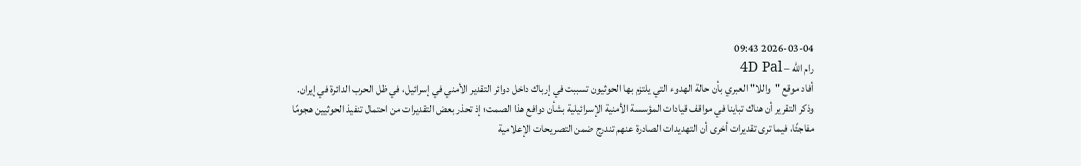2026-03-04 09:43
رام الله – 4D Pal
أفاد موقع "واللا" العبري بأن حالة الهدوء التي يلتزم بها الحوثيون تسببت في إرباك داخل دوائر التقدير الأمني في إسرائيل، في ظل الحرب الدائرة في إيران.
وذكر التقرير أن هناك تباينا في مواقف قيادات المؤسسة الأمنية الإسرائيلية بشأن دوافع هذا الصمت؛ إذ تحذر بعض التقديرات من احتمال تنفيذ الحوثيين هجومًا مفاجئًا، فيما ترى تقديرات أخرى أن التهديدات الصادرة عنهم تندرج ضمن التصريحات الإعلامية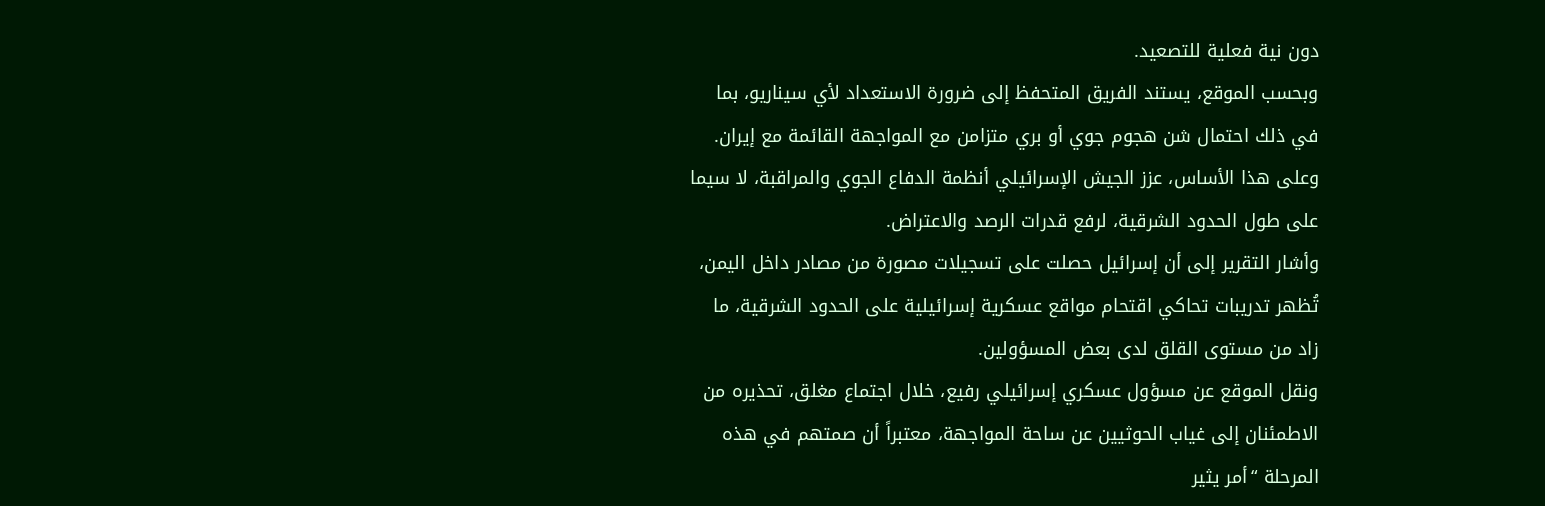دون نية فعلية للتصعيد.
وبحسب الموقع، يستند الفريق المتحفظ إلى ضرورة الاستعداد لأي سيناريو، بما في ذلك احتمال شن هجوم جوي أو بري متزامن مع المواجهة القائمة مع إيران. وعلى هذا الأساس، عزز الجيش الإسرائيلي أنظمة الدفاع الجوي والمراقبة، لا سيما على طول الحدود الشرقية، لرفع قدرات الرصد والاعتراض.
وأشار التقرير إلى أن إسرائيل حصلت على تسجيلات مصورة من مصادر داخل اليمن، تُظهر تدريبات تحاكي اقتحام مواقع عسكرية إسرائيلية على الحدود الشرقية، ما زاد من مستوى القلق لدى بعض المسؤولين.
ونقل الموقع عن مسؤول عسكري إسرائيلي رفيع، خلال اجتماع مغلق، تحذيره من الاطمئنان إلى غياب الحوثيين عن ساحة المواجهة، معتبراً أن صمتهم في هذه المرحلة “أمر يثير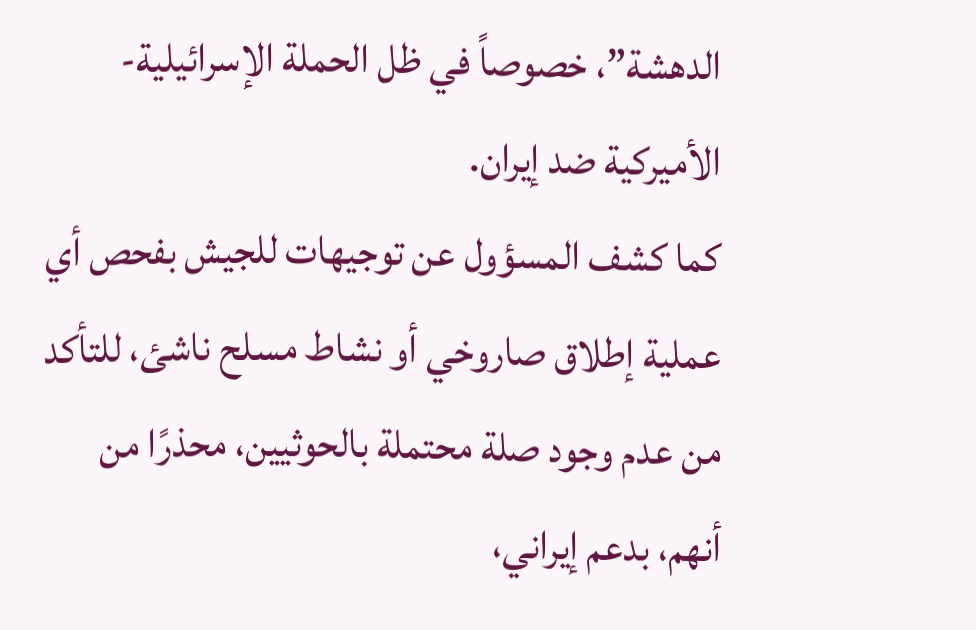الدهشة”، خصوصاً في ظل الحملة الإسرائيلية-الأميركية ضد إيران.
كما كشف المسؤول عن توجيهات للجيش بفحص أي عملية إطلاق صاروخي أو نشاط مسلح ناشئ، للتأكد من عدم وجود صلة محتملة بالحوثيين، محذرًا من أنهم، بدعم إيراني،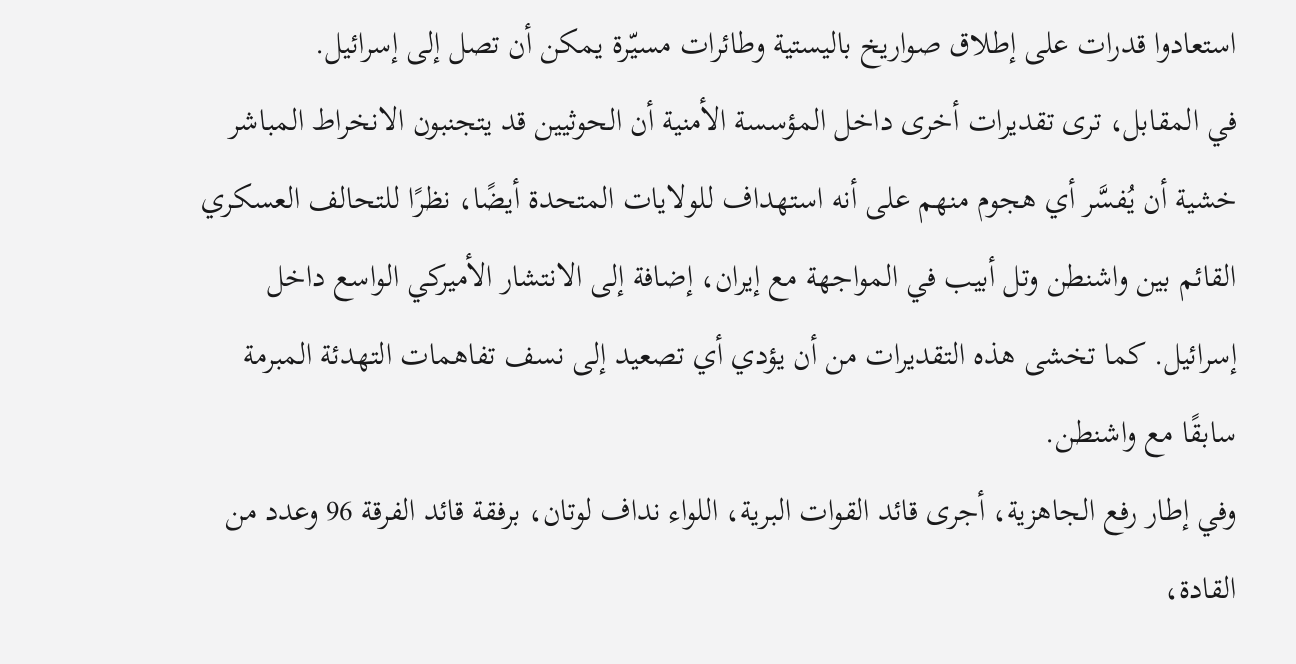استعادوا قدرات على إطلاق صواريخ باليستية وطائرات مسيّرة يمكن أن تصل إلى إسرائيل.
في المقابل، ترى تقديرات أخرى داخل المؤسسة الأمنية أن الحوثيين قد يتجنبون الانخراط المباشر خشية أن يُفسَّر أي هجوم منهم على أنه استهداف للولايات المتحدة أيضًا، نظرًا للتحالف العسكري القائم بين واشنطن وتل أبيب في المواجهة مع إيران، إضافة إلى الانتشار الأميركي الواسع داخل إسرائيل. كما تخشى هذه التقديرات من أن يؤدي أي تصعيد إلى نسف تفاهمات التهدئة المبرمة سابقًا مع واشنطن.
وفي إطار رفع الجاهزية، أجرى قائد القوات البرية، اللواء نداف لوتان، برفقة قائد الفرقة 96 وعدد من القادة،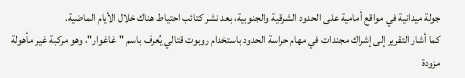جولة ميدانية في مواقع أمامية على الحدود الشرقية والجنوبية، بعد نشر كتائب احتياط هناك خلال الأيام الماضية.
كما أشار التقرير إلى إشراك مجندات في مهام حراسة الحدود باستخدام روبوت قتالي يُعرف باسم "غاغوار"، وهو مركبة غير مأهولة مزودة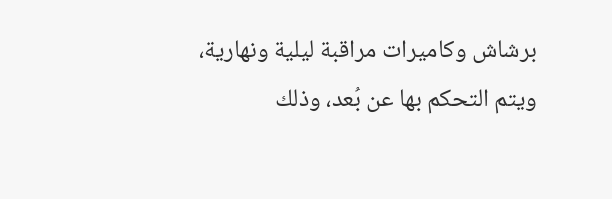برشاش وكاميرات مراقبة ليلية ونهارية، ويتم التحكم بها عن بُعد، وذلك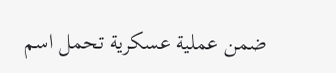ضمن عملية عسكرية تحمل اسم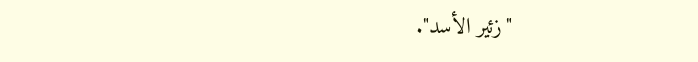"زئير الأسد".